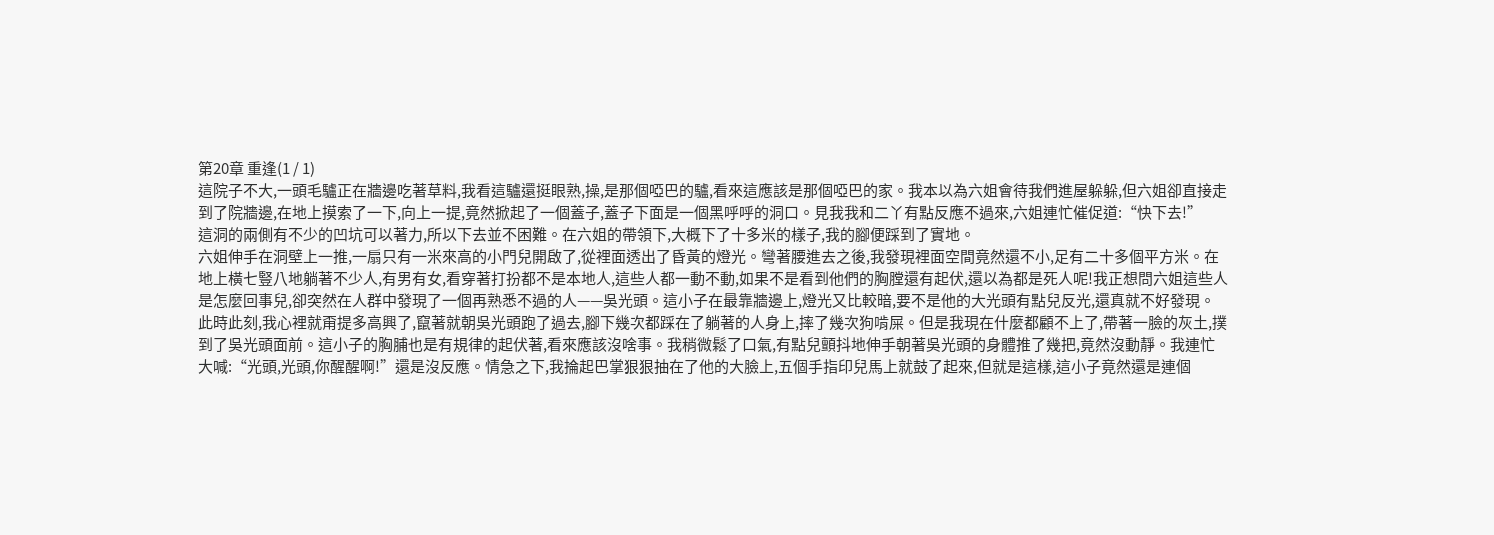第20章 重逢(1 / 1)
這院子不大,一頭毛驢正在牆邊吃著草料,我看這驢還挺眼熟,操,是那個啞巴的驢,看來這應該是那個啞巴的家。我本以為六姐會待我們進屋躲躲,但六姐卻直接走到了院牆邊,在地上摸索了一下,向上一提,竟然掀起了一個蓋子,蓋子下面是一個黑呼呼的洞口。見我我和二丫有點反應不過來,六姐連忙催促道:“快下去!”
這洞的兩側有不少的凹坑可以著力,所以下去並不困難。在六姐的帶領下,大概下了十多米的樣子,我的腳便踩到了實地。
六姐伸手在洞壁上一推,一扇只有一米來高的小門兒開啟了,從裡面透出了昏黃的燈光。彎著腰進去之後,我發現裡面空間竟然還不小,足有二十多個平方米。在地上橫七豎八地躺著不少人,有男有女,看穿著打扮都不是本地人,這些人都一動不動,如果不是看到他們的胸膛還有起伏,還以為都是死人呢!我正想問六姐這些人是怎麼回事兒,卻突然在人群中發現了一個再熟悉不過的人——吳光頭。這小子在最靠牆邊上,燈光又比較暗,要不是他的大光頭有點兒反光,還真就不好發現。
此時此刻,我心裡就甭提多高興了,竄著就朝吳光頭跑了過去,腳下幾次都踩在了躺著的人身上,摔了幾次狗啃屎。但是我現在什麼都顧不上了,帶著一臉的灰土,撲到了吳光頭面前。這小子的胸脯也是有規律的起伏著,看來應該沒啥事。我稍微鬆了口氣,有點兒顫抖地伸手朝著吳光頭的身體推了幾把,竟然沒動靜。我連忙大喊:“光頭,光頭,你醒醒啊!”還是沒反應。情急之下,我掄起巴掌狠狠抽在了他的大臉上,五個手指印兒馬上就鼓了起來,但就是這樣,這小子竟然還是連個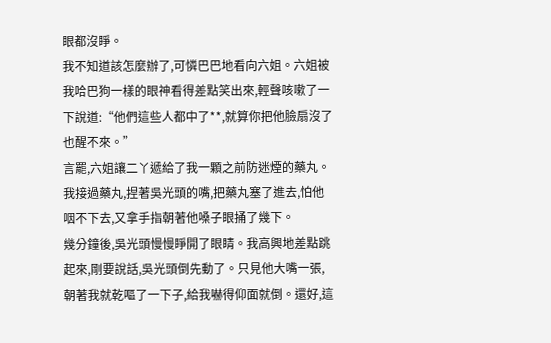眼都沒睜。
我不知道該怎麼辦了,可憐巴巴地看向六姐。六姐被我哈巴狗一樣的眼神看得差點笑出來,輕聲咳嗽了一下說道:“他們這些人都中了**,就算你把他臉扇沒了也醒不來。”
言罷,六姐讓二丫遞給了我一顆之前防迷煙的藥丸。我接過藥丸,捏著吳光頭的嘴,把藥丸塞了進去,怕他咽不下去,又拿手指朝著他嗓子眼捅了幾下。
幾分鐘後,吳光頭慢慢睜開了眼睛。我高興地差點跳起來,剛要說話,吳光頭倒先動了。只見他大嘴一張,朝著我就乾嘔了一下子,給我嚇得仰面就倒。還好,這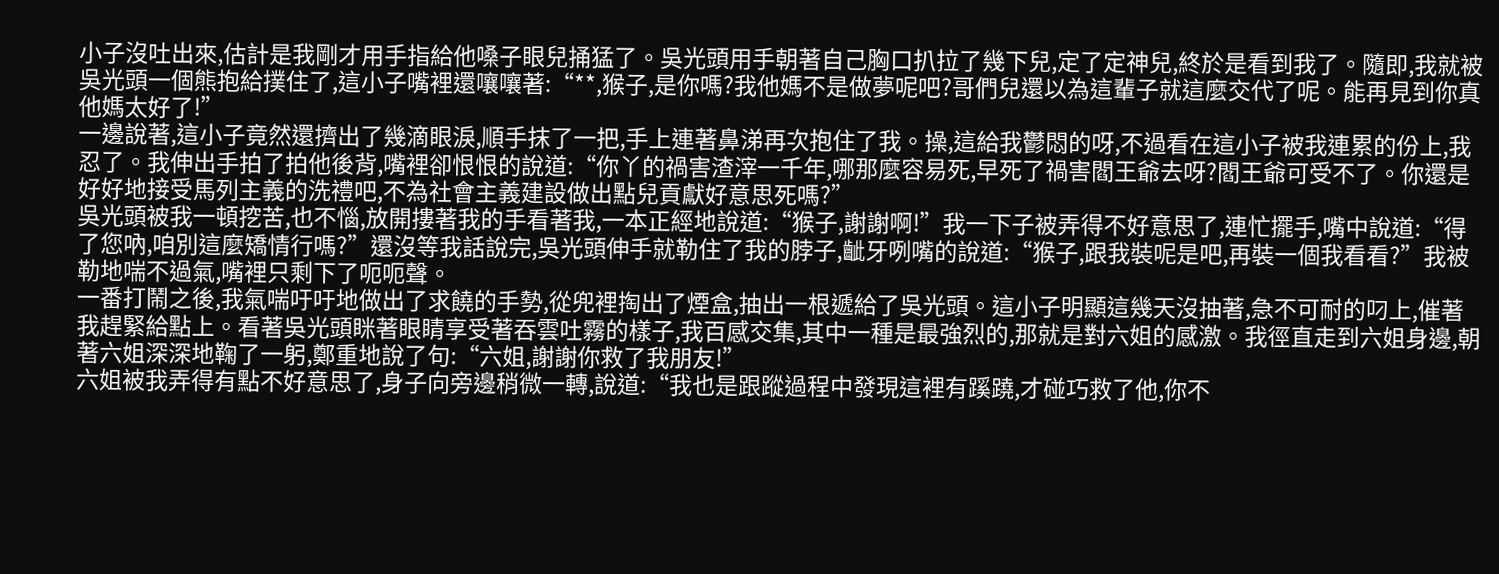小子沒吐出來,估計是我剛才用手指給他嗓子眼兒捅猛了。吳光頭用手朝著自己胸口扒拉了幾下兒,定了定神兒,終於是看到我了。隨即,我就被吳光頭一個熊抱給撲住了,這小子嘴裡還嚷嚷著:“**,猴子,是你嗎?我他媽不是做夢呢吧?哥們兒還以為這輩子就這麼交代了呢。能再見到你真他媽太好了!”
一邊說著,這小子竟然還擠出了幾滴眼淚,順手抹了一把,手上連著鼻涕再次抱住了我。操,這給我鬱悶的呀,不過看在這小子被我連累的份上,我忍了。我伸出手拍了拍他後背,嘴裡卻恨恨的說道:“你丫的禍害渣滓一千年,哪那麼容易死,早死了禍害閻王爺去呀?閻王爺可受不了。你還是好好地接受馬列主義的洗禮吧,不為社會主義建設做出點兒貢獻好意思死嗎?”
吳光頭被我一頓挖苦,也不惱,放開摟著我的手看著我,一本正經地說道:“猴子,謝謝啊!”我一下子被弄得不好意思了,連忙擺手,嘴中說道:“得了您吶,咱別這麼矯情行嗎?”還沒等我話說完,吳光頭伸手就勒住了我的脖子,齜牙咧嘴的說道:“猴子,跟我裝呢是吧,再裝一個我看看?”我被勒地喘不過氣,嘴裡只剩下了呃呃聲。
一番打鬧之後,我氣喘吁吁地做出了求饒的手勢,從兜裡掏出了煙盒,抽出一根遞給了吳光頭。這小子明顯這幾天沒抽著,急不可耐的叼上,催著我趕緊給點上。看著吳光頭眯著眼睛享受著吞雲吐霧的樣子,我百感交集,其中一種是最強烈的,那就是對六姐的感激。我徑直走到六姐身邊,朝著六姐深深地鞠了一躬,鄭重地說了句:“六姐,謝謝你救了我朋友!”
六姐被我弄得有點不好意思了,身子向旁邊稍微一轉,說道:“我也是跟蹤過程中發現這裡有蹊蹺,才碰巧救了他,你不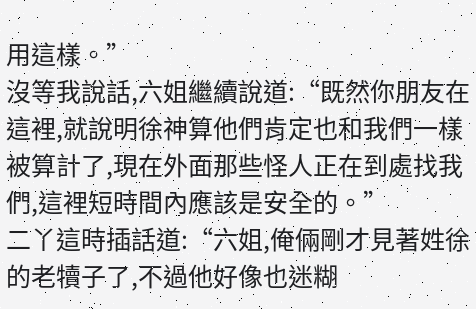用這樣。”
沒等我說話,六姐繼續說道:“既然你朋友在這裡,就說明徐神算他們肯定也和我們一樣被算計了,現在外面那些怪人正在到處找我們,這裡短時間內應該是安全的。”
二丫這時插話道:“六姐,俺倆剛才見著姓徐的老犢子了,不過他好像也迷糊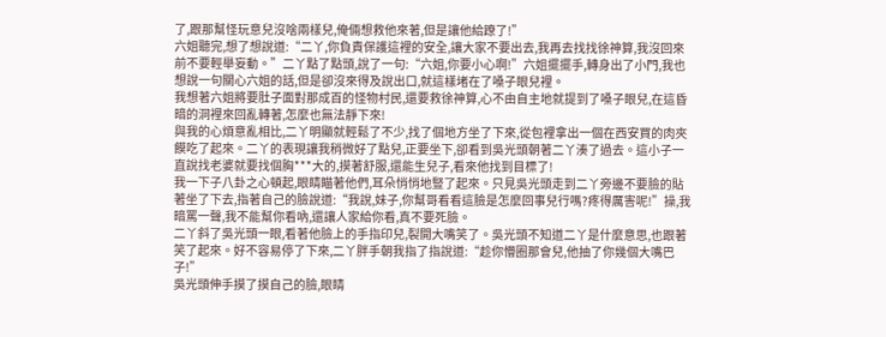了,跟那幫怪玩意兒沒啥兩樣兒,俺倆想救他來著,但是讓他給蹽了!”
六姐聽完,想了想說道:“二丫,你負責保護這裡的安全,讓大家不要出去,我再去找找徐神算,我沒回來前不要輕舉妄動。”二丫點了點頭,說了一句:“六姐,你要小心啊!”六姐擺擺手,轉身出了小門,我也想說一句關心六姐的話,但是卻沒來得及說出口,就這樣堵在了嗓子眼兒裡。
我想著六姐將要肚子面對那成百的怪物村民,還要救徐神算,心不由自主地就提到了嗓子眼兒,在這昏暗的洞裡來回亂轉著,怎麼也無法靜下來!
與我的心煩意亂相比,二丫明顯就輕鬆了不少,找了個地方坐了下來,從包裡拿出一個在西安買的肉夾饃吃了起來。二丫的表現讓我稍微好了點兒,正要坐下,卻看到吳光頭朝著二丫湊了過去。這小子一直說找老婆就要找個胸***大的,摸著舒服,還能生兒子,看來他找到目標了!
我一下子八卦之心頓起,眼睛瞄著他們,耳朵悄悄地豎了起來。只見吳光頭走到二丫旁邊不要臉的貼著坐了下去,指著自己的臉說道:“我說,妹子,你幫哥看看這臉是怎麼回事兒行嗎?疼得厲害呢!”操,我暗罵一聲,我不能幫你看吶,還讓人家給你看,真不要死臉。
二丫斜了吳光頭一眼,看著他臉上的手指印兒,裂開大嘴笑了。吳光頭不知道二丫是什麼意思,也跟著笑了起來。好不容易停了下來,二丫胖手朝我指了指說道:“趁你懵圈那會兒,他抽了你幾個大嘴巴子!”
吳光頭伸手摸了摸自己的臉,眼睛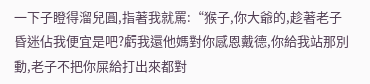一下子瞪得溜兒圓,指著我就罵:“猴子,你大爺的,趁著老子昏迷佔我便宜是吧?虧我還他媽對你感恩戴德,你給我站那別動,老子不把你屎給打出來都對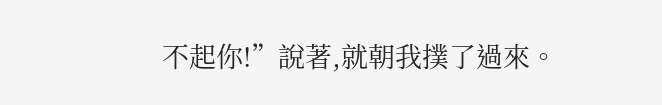不起你!”說著,就朝我撲了過來。